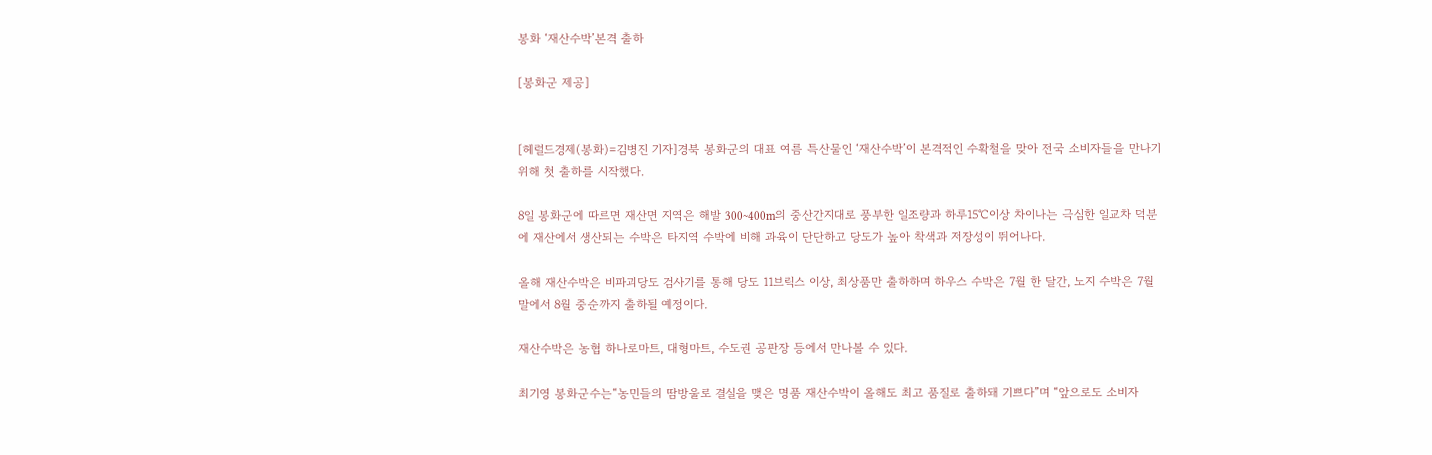봉화 ‘재산수박’본격 출하

[봉화군 제공]


[헤럴드경제(봉화)=김병진 기자]경북 봉화군의 대표 여름 특산물인 ‘재산수박’이 본격적인 수확철을 맞아 전국 소비자들을 만나기 위해 첫 출하를 시작했다.

8일 봉화군에 따르면 재산면 지역은 해발 300~400m의 중산간지대로 풍부한 일조량과 하루15℃이상 차이나는 극심한 일교차 덕분에 재산에서 생산되는 수박은 타지역 수박에 비해 과육이 단단하고 당도가 높아 착색과 저장성이 뛰어나다.

올해 재산수박은 비파괴당도 검사기를 통해 당도 11브릭스 이상, 최상품만 출하하며 하우스 수박은 7월 한 달간, 노지 수박은 7월 말에서 8월 중순까지 출하될 예정이다.

재산수박은 농협 하나로마트, 대형마트, 수도권 공판장 등에서 만나볼 수 있다.

최기영 봉화군수는“농민들의 땀방울로 결실을 맺은 명품 재산수박이 올해도 최고 품질로 출하돼 기쁘다”며 “앞으로도 소비자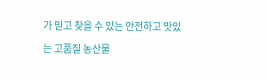가 믿고 찾을 수 있는 안전하고 맛있는 고품질 농산물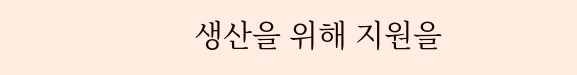생산을 위해 지원을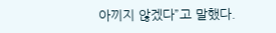아끼지 않겠다”고 말했다.